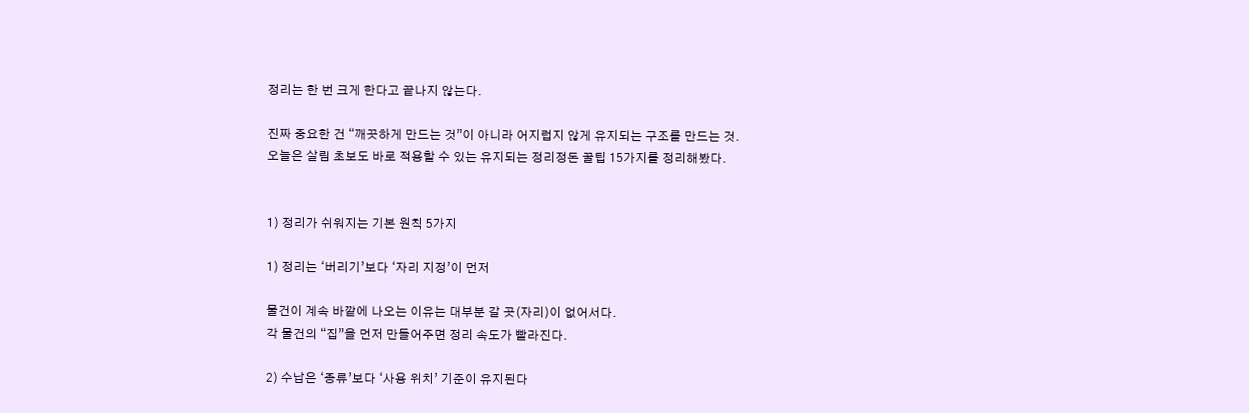정리는 한 번 크게 한다고 끝나지 않는다.

진짜 중요한 건 “깨끗하게 만드는 것”이 아니라 어지럽지 않게 유지되는 구조를 만드는 것.
오늘은 살림 초보도 바로 적용할 수 있는 유지되는 정리정돈 꿀팁 15가지를 정리해봤다.


1) 정리가 쉬워지는 기본 원칙 5가지

1) 정리는 ‘버리기’보다 ‘자리 지정’이 먼저

물건이 계속 바깥에 나오는 이유는 대부분 갈 곳(자리)이 없어서다.
각 물건의 “집”을 먼저 만들어주면 정리 속도가 빨라진다.

2) 수납은 ‘종류’보다 ‘사용 위치’ 기준이 유지된다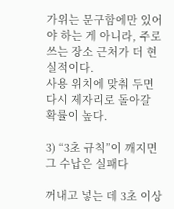가위는 문구함에만 있어야 하는 게 아니라, 주로 쓰는 장소 근처가 더 현실적이다.
사용 위치에 맞춰 두면 다시 제자리로 돌아갈 확률이 높다.

3) “3초 규칙”이 깨지면 그 수납은 실패다

꺼내고 넣는 데 3초 이상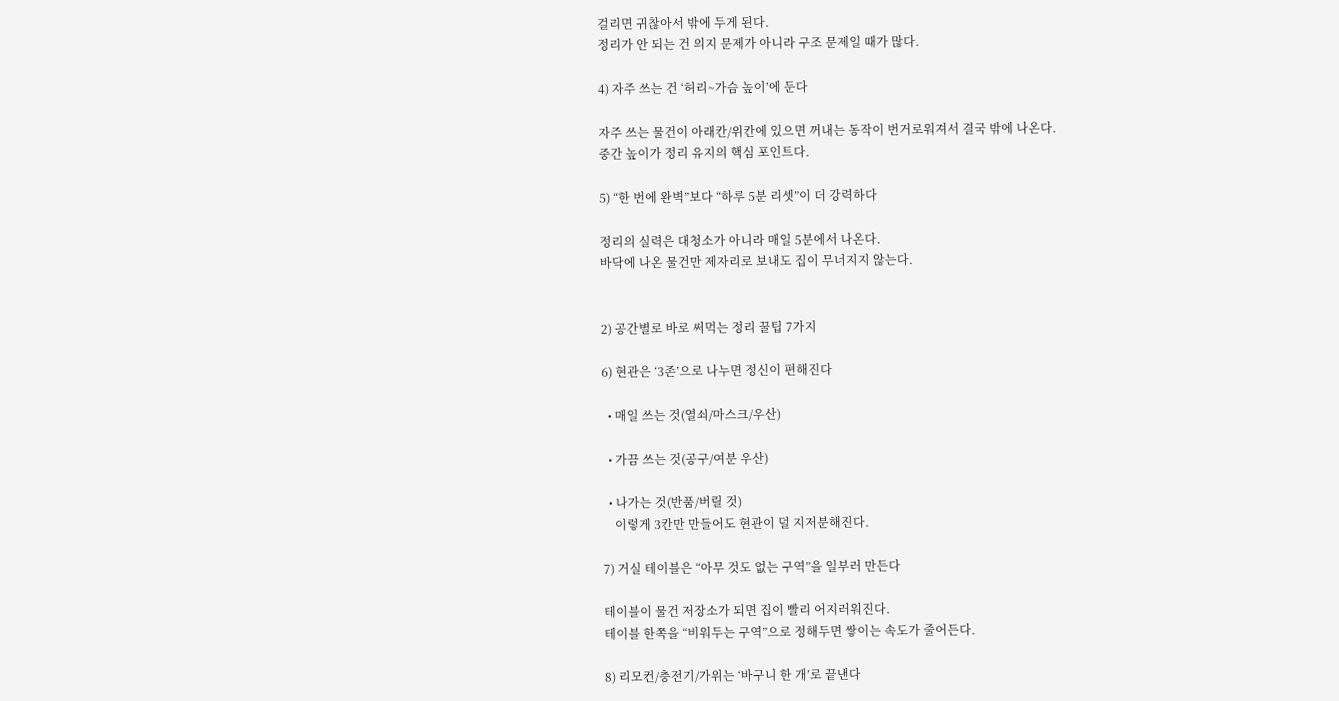걸리면 귀찮아서 밖에 두게 된다.
정리가 안 되는 건 의지 문제가 아니라 구조 문제일 때가 많다.

4) 자주 쓰는 건 ‘허리~가슴 높이’에 둔다

자주 쓰는 물건이 아래칸/위칸에 있으면 꺼내는 동작이 번거로워져서 결국 밖에 나온다.
중간 높이가 정리 유지의 핵심 포인트다.

5) “한 번에 완벽”보다 “하루 5분 리셋”이 더 강력하다

정리의 실력은 대청소가 아니라 매일 5분에서 나온다.
바닥에 나온 물건만 제자리로 보내도 집이 무너지지 않는다.


2) 공간별로 바로 써먹는 정리 꿀팁 7가지

6) 현관은 ‘3존’으로 나누면 정신이 편해진다

  • 매일 쓰는 것(열쇠/마스크/우산)

  • 가끔 쓰는 것(공구/여분 우산)

  • 나가는 것(반품/버릴 것)
    이렇게 3칸만 만들어도 현관이 덜 지저분해진다.

7) 거실 테이블은 “아무 것도 없는 구역”을 일부러 만든다

테이블이 물건 저장소가 되면 집이 빨리 어지러워진다.
테이블 한쪽을 “비워두는 구역”으로 정해두면 쌓이는 속도가 줄어든다.

8) 리모컨/충전기/가위는 ‘바구니 한 개’로 끝낸다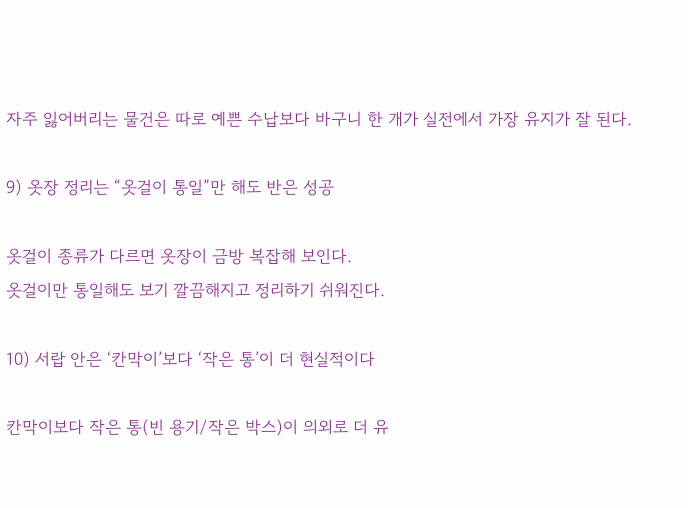자주 잃어버리는 물건은 따로 예쁜 수납보다 바구니 한 개가 실전에서 가장 유지가 잘 된다.

9) 옷장 정리는 “옷걸이 통일”만 해도 반은 성공

옷걸이 종류가 다르면 옷장이 금방 복잡해 보인다.
옷걸이만 통일해도 보기 깔끔해지고 정리하기 쉬워진다.

10) 서랍 안은 ‘칸막이’보다 ‘작은 통’이 더 현실적이다

칸막이보다 작은 통(빈 용기/작은 박스)이 의외로 더 유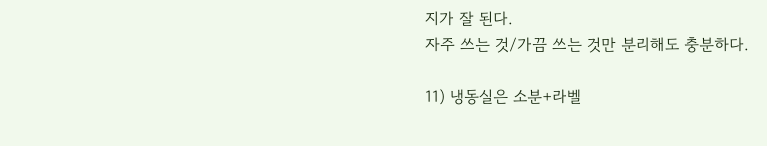지가 잘 된다.
자주 쓰는 것/가끔 쓰는 것만 분리해도 충분하다.

11) 냉동실은 소분+라벨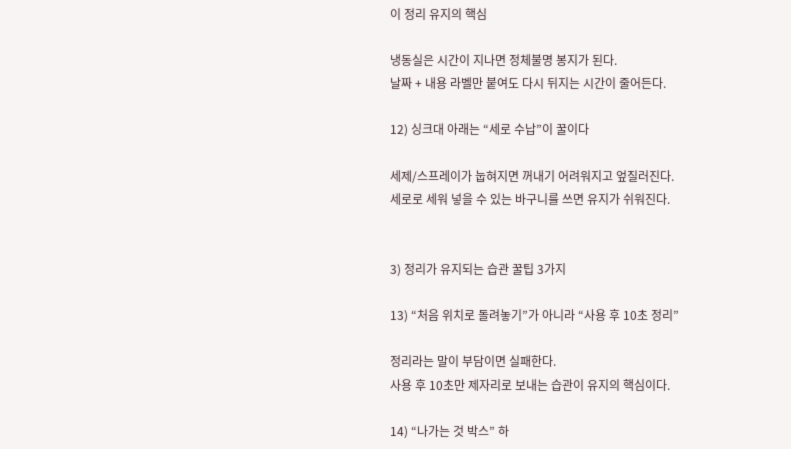이 정리 유지의 핵심

냉동실은 시간이 지나면 정체불명 봉지가 된다.
날짜 + 내용 라벨만 붙여도 다시 뒤지는 시간이 줄어든다.

12) 싱크대 아래는 “세로 수납”이 꿀이다

세제/스프레이가 눕혀지면 꺼내기 어려워지고 엎질러진다.
세로로 세워 넣을 수 있는 바구니를 쓰면 유지가 쉬워진다.


3) 정리가 유지되는 습관 꿀팁 3가지

13) “처음 위치로 돌려놓기”가 아니라 “사용 후 10초 정리”

정리라는 말이 부담이면 실패한다.
사용 후 10초만 제자리로 보내는 습관이 유지의 핵심이다.

14) “나가는 것 박스” 하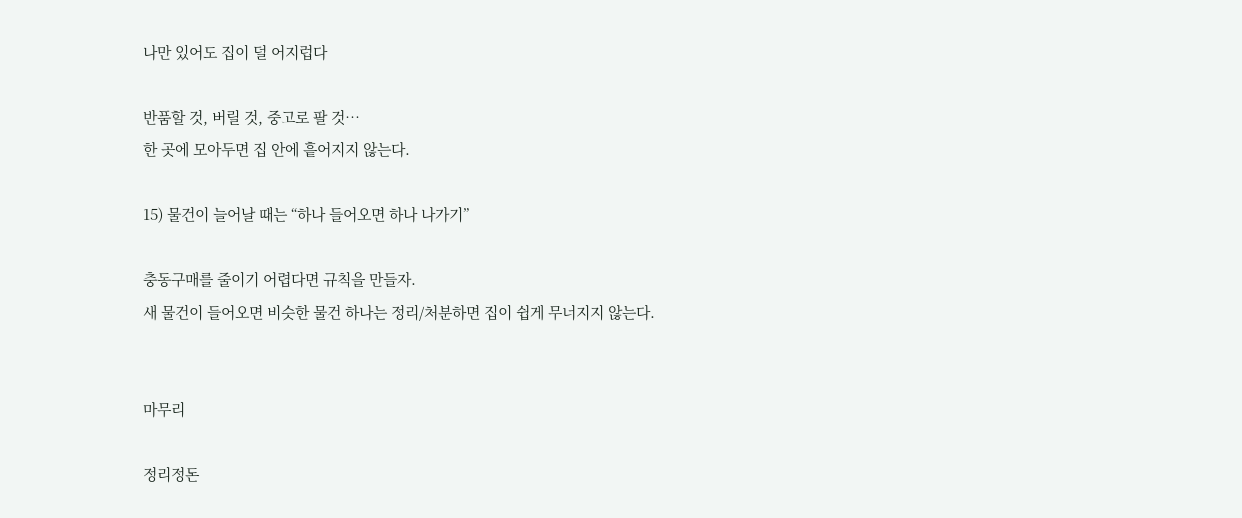나만 있어도 집이 덜 어지럽다

반품할 것, 버릴 것, 중고로 팔 것…
한 곳에 모아두면 집 안에 흩어지지 않는다.

15) 물건이 늘어날 때는 “하나 들어오면 하나 나가기”

충동구매를 줄이기 어렵다면 규칙을 만들자.
새 물건이 들어오면 비슷한 물건 하나는 정리/처분하면 집이 쉽게 무너지지 않는다.


마무리

정리정돈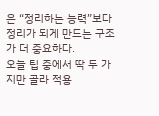은 “정리하는 능력”보다 정리가 되게 만드는 구조가 더 중요하다.
오늘 팁 중에서 딱 두 가지만 골라 적용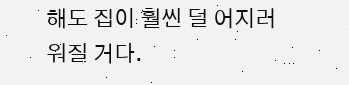해도 집이 훨씬 덜 어지러워질 거다.